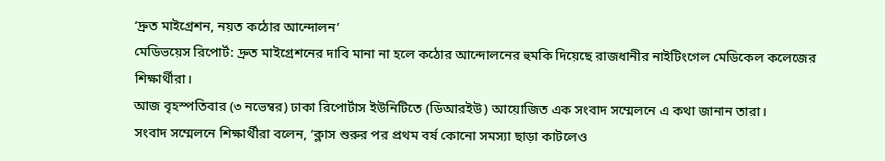‘দ্রুত মাইগ্রেশন, নয়ত কঠোর আন্দোলন’
মেডিভয়েস রিপোর্ট: দ্রুত মাইগ্রেশনের দাবি মানা না হলে কঠোর আন্দোলনের হুমকি দিয়েছে রাজধানীর নাইটিংগেল মেডিকেল কলেজের শিক্ষার্থীরা।
আজ বৃহস্পতিবার (৩ নভেম্বর) ঢাকা রিপোর্টাস ইউনিটিতে (ডিআরইউ) আয়োজিত এক সংবাদ সম্মেলনে এ কথা জানান তারা।
সংবাদ সম্মেলনে শিক্ষার্থীরা বলেন, ‘ক্লাস শুরুর পর প্রথম বর্ষ কোনো সমস্যা ছাড়া কাটলেও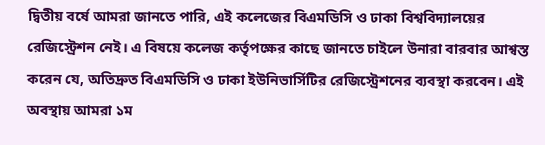দ্বিতীয় বর্ষে আমরা জানতে পারি, এই কলেজের বিএমডিসি ও ঢাকা বিশ্ববিদ্যালয়ের রেজিস্ট্রেশন নেই। এ বিষয়ে কলেজ কর্তৃপক্ষের কাছে জানতে চাইলে উনারা বারবার আশ্বস্ত করেন যে, অতিদ্রুত বিএমডিসি ও ঢাকা ইউনিভার্সিটির রেজিস্ট্রেশনের ব্যবস্থা করবেন। এই অবস্থায় আমরা ১ম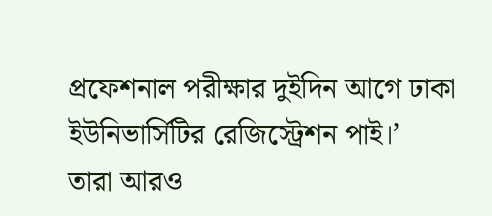প্রফেশনাল পরীক্ষার দুইদিন আগে ঢাকা ইউনিভার্সিটির রেজিস্ট্রেশন পাই।’
তারা আরও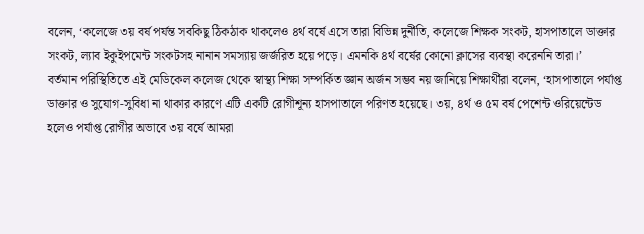বলেন, ‘কলেজে ৩য় বর্ষ পর্যন্ত সবকিছু ঠিকঠাক থাকলেও ৪র্থ বর্ষে এসে তারা বিভিন্ন দুর্নীতি, কলেজে শিক্ষক সংকট, হাসপাতালে ডাক্তার সংকট, ল্যাব ইকুইপমেন্ট সংকটসহ নানান সমস্যায় জর্জরিত হয়ে পড়ে। এমনকি ৪র্থ বর্ষের কোনো ক্লাসের ব্যবস্থা করেননি তারা।’
বর্তমান পরিস্থিতিতে এই মেডিকেল কলেজ থেকে স্বাস্থ্য শিক্ষা সম্পর্কিত জ্ঞান অর্জন সম্ভব নয় জানিয়ে শিক্ষার্থীরা বলেন, ‘হাসপাতালে পর্যাপ্ত ডাক্তার ও সুযোগ-সুবিধা না থাকার কারণে এটি একটি রোগীশূন্য হাসপাতালে পরিণত হয়েছে। ৩য়, ৪র্থ ও ৫ম বর্ষ পেশেন্ট ওরিয়েন্টেড হলেও পর্যাপ্ত রোগীর অভাবে ৩য় বর্ষে আমরা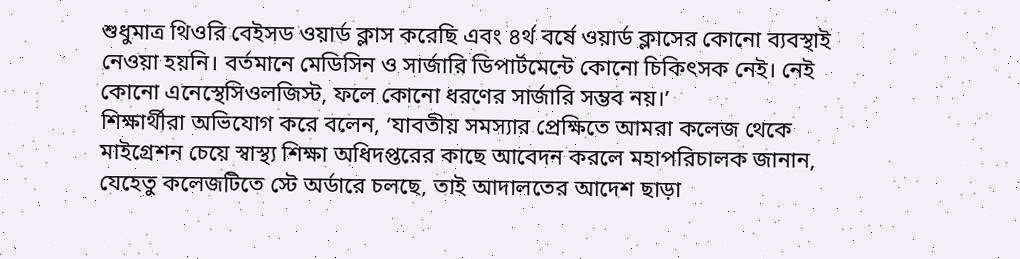শুধুমাত্র থিওরি বেইসড ওয়ার্ড ক্লাস করেছি এবং ৪র্থ বর্ষে ওয়ার্ড ক্লাসের কোনো ব্যবস্থাই নেওয়া হয়নি। বর্তমানে মেডিসিন ও সার্জারি ডিপার্টমেন্টে কোনো চিকিৎসক নেই। নেই কোনো এনেস্থেসিওলজিস্ট, ফলে কোনো ধরণের সার্জারি সম্ভব নয়।’
শিক্ষার্থীরা অভিযোগ করে বলেন, ‘যাবতীয় সমস্যার প্রেক্ষিতে আমরা কলেজ থেকে মাইগ্রেশন চেয়ে স্বাস্থ্য শিক্ষা অধিদপ্তরের কাছে আবেদন করলে মহাপরিচালক জানান, যেহেতু কলেজটিতে স্টে অর্ডারে চলছে, তাই আদালতের আদেশ ছাড়া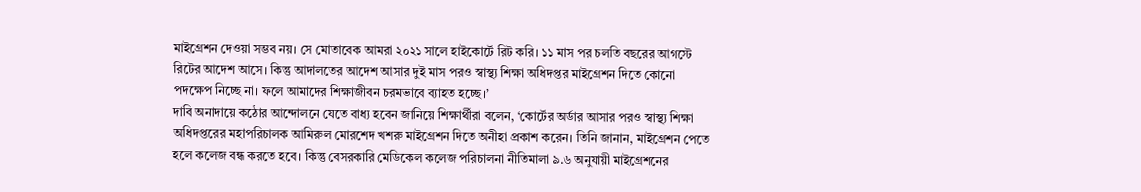মাইগ্রেশন দেওয়া সম্ভব নয়। সে মোতাবেক আমরা ২০২১ সালে হাইকোর্টে রিট করি। ১১ মাস পর চলতি বছরের আগস্টে রিটের আদেশ আসে। কিন্তু আদালতের আদেশ আসার দুই মাস পরও স্বাস্থ্য শিক্ষা অধিদপ্তর মাইগ্রেশন দিতে কোনো পদক্ষেপ নিচ্ছে না। ফলে আমাদের শিক্ষাজীবন চরমভাবে ব্যাহত হচ্ছে।’
দাবি অনাদায়ে কঠোর আন্দোলনে যেতে বাধ্য হবেন জানিয়ে শিক্ষার্থীরা বলেন, ‘কোর্টের অর্ডার আসার পরও স্বাস্থ্য শিক্ষা অধিদপ্তরের মহাপরিচালক আমিরুল মোরশেদ খশরু মাইগ্রেশন দিতে অনীহা প্রকাশ করেন। তিনি জানান, মাইগ্রেশন পেতে হলে কলেজ বন্ধ করতে হবে। কিন্তু বেসরকারি মেডিকেল কলেজ পরিচালনা নীতিমালা ৯.৬ অনুযায়ী মাইগ্রেশনের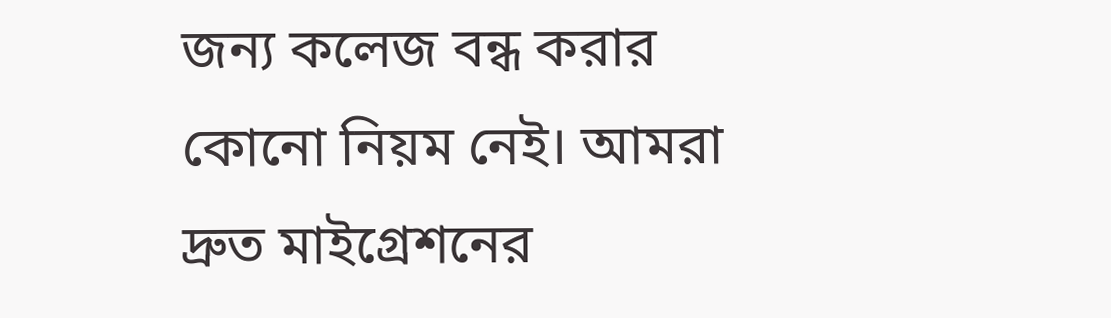জন্য কলেজ বন্ধ করার কোনো নিয়ম নেই। আমরা দ্রুত মাইগ্রেশনের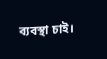ব্যবস্থা চাই।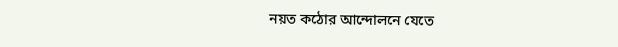নয়ত কঠোর আন্দোলনে যেতে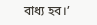বাধ্য হব।’